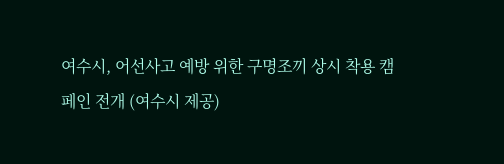여수시, 어선사고 예방 위한 구명조끼 상시 착용 캠페인 전개 (여수시 제공)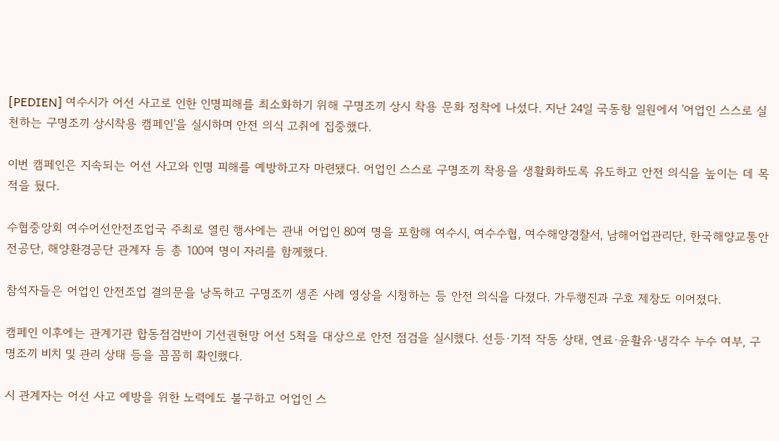[PEDIEN] 여수시가 어선 사고로 인한 인명피해를 최소화하기 위해 구명조끼 상시 착용 문화 정착에 나섰다. 지난 24일 국동항 일원에서 '어업인 스스로 실천하는 구명조끼 상시착용 캠페인'을 실시하며 안전 의식 고취에 집중했다.

이번 캠페인은 지속되는 어선 사고와 인명 피해를 예방하고자 마련됐다. 어업인 스스로 구명조끼 착용을 생활화하도록 유도하고 안전 의식을 높이는 데 목적을 뒀다.

수협중앙회 여수어선안전조업국 주최로 열린 행사에는 관내 어업인 80여 명을 포함해 여수시, 여수수협, 여수해양경찰서, 남해어업관리단, 한국해양교통안전공단, 해양환경공단 관계자 등 총 100여 명이 자리를 함께했다.

참석자들은 어업인 안전조업 결의문을 낭독하고 구명조끼 생존 사례 영상을 시청하는 등 안전 의식을 다졌다. 가두행진과 구호 제창도 이어졌다.

캠페인 이후에는 관계기관 합동점검반이 기선권현망 어선 5척을 대상으로 안전 점검을 실시했다. 선등·기적 작동 상태, 연료·윤활유·냉각수 누수 여부, 구명조끼 비치 및 관리 상태 등을 꼼꼼히 확인했다.

시 관계자는 어선 사고 예방을 위한 노력에도 불구하고 어업인 스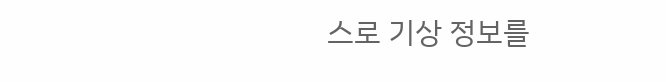스로 기상 정보를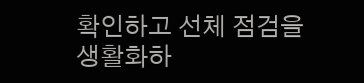확인하고 선체 점검을 생활화하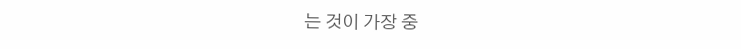는 것이 가장 중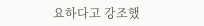요하다고 강조했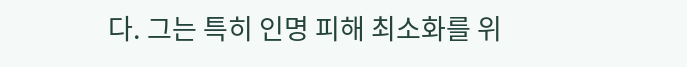다. 그는 특히 인명 피해 최소화를 위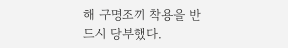해 구명조끼 착용을 반드시 당부했다.